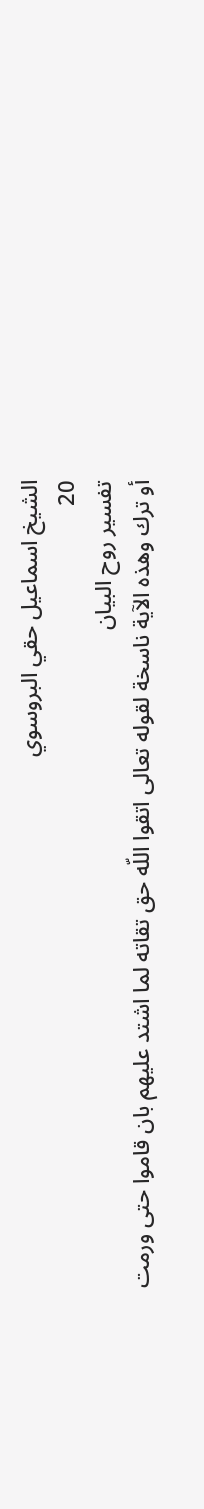الشيخ اسماعيل حقي البروسوي
20
تفسير روح البيان
أو ترك وهذه الآية ناسخة لقوله تعالى اتقوا اللّه حق تقاته لما اشتد عليهم بان قاموا حتى ورمت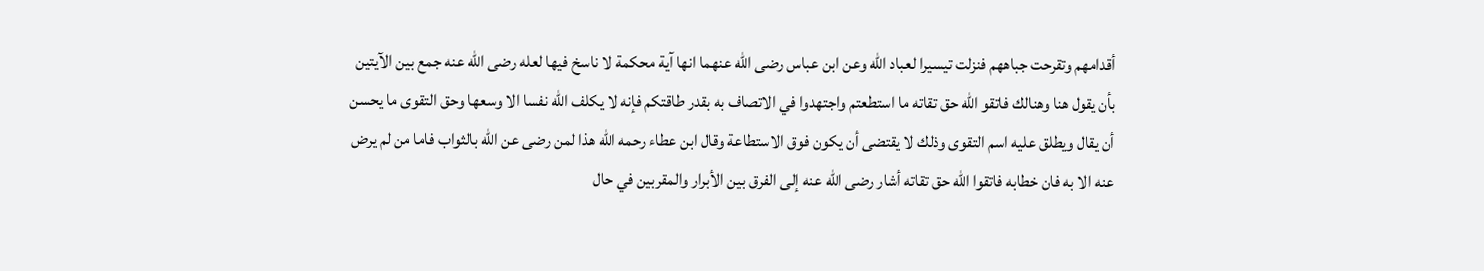أقدامهم وتقرحت جباههم فنزلت تيسيرا لعباد اللّه وعن ابن عباس رضى اللّه عنهما انها آية محكمة لا ناسخ فيها لعله رضى اللّه عنه جمع بين الآيتين بأن يقول هنا وهنالك فاتقو اللّه حق تقاته ما استطعتم واجتهدوا في الاتصاف به بقدر طاقتكم فإنه لا يكلف اللّه نفسا الا وسعها وحق التقوى ما يحسن أن يقال ويطلق عليه اسم التقوى وذلك لا يقتضى أن يكون فوق الاستطاعة وقال ابن عطاء رحمه اللّه هذا لمن رضى عن اللّه بالثواب فاما من لم يرض عنه الا به فان خطابه فاتقوا اللّه حق تقاته أشار رضى اللّه عنه إلى الفرق بين الأبرار والمقربين في حال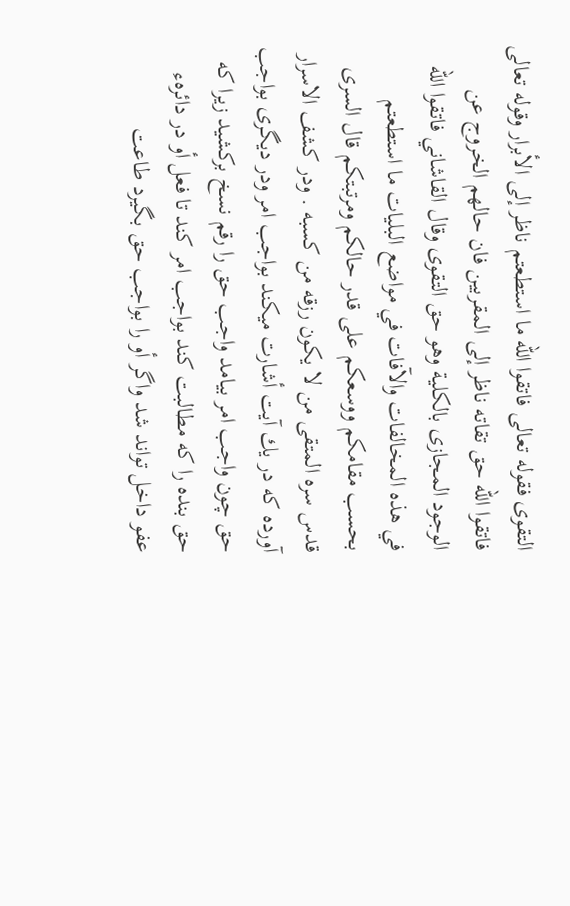التقوى فقوله تعالى فاتقوا اللّه ما استطعتم ناظر إلى الأبرار وقوله تعالى فاتقوا اللّه حق تقاته ناظر إلى المقربين فان حالهم الخروج عن الوجود المجازى بالكلية وهو حق التقوى وقال القاشاني فاتقوا اللّه في هذه المخالفات والآفات في مواضع البليات ما استطعتم بحسب مقامكم ووسعكم على قدر حالكم ومرتبتكم قال السرى قدس سره المتقى من لا يكون رزقه من كسبه . ودر كشف الاسرار آورده كه در يك آيت أشارت ميكند بواجب امر ودر ديگرى بواجب حق چون واجب امر بيامد واجب حق را رقم نسخ بركشيد زيرا كه حق بنده را كه مطالبت كند بواجب امر كند تا فعل أو در دائرهء عفو داخل تواند شد واگر أو را بواجب حق بگيرد طاعت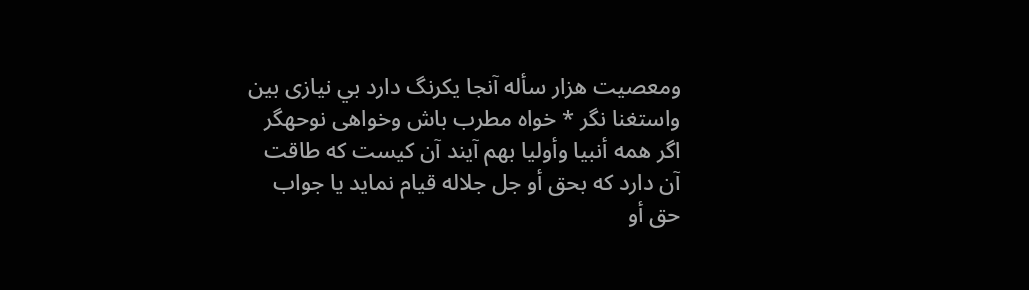ومعصيت هزار سأله آنجا يكرنگ دارد بي نيازى بين واستغنا نگر * خواه مطرب باش وخواهى نوحهگر اگر همه أنبيا وأوليا بهم آيند آن كيست كه طاقت آن دارد كه بحق أو جل جلاله قيام نمايد يا جواب حق أو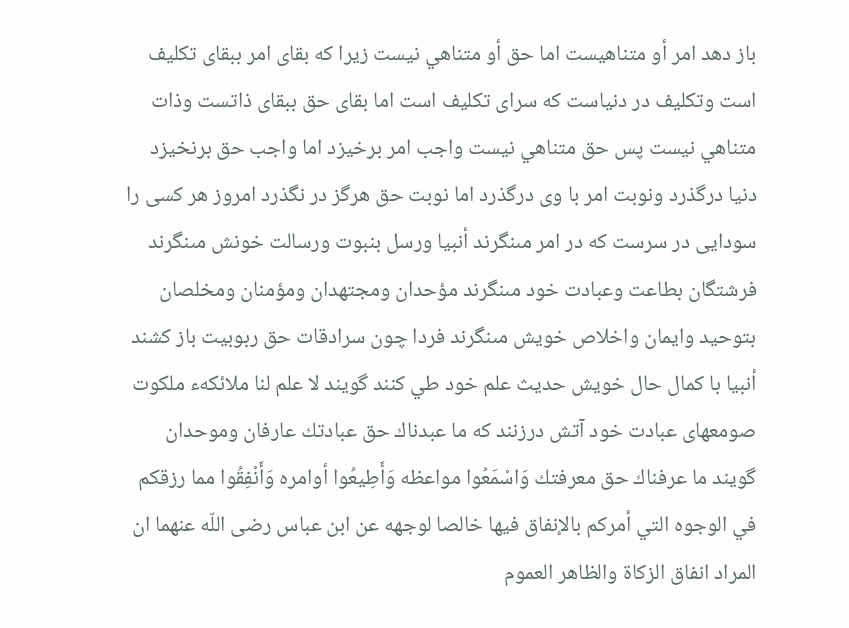باز دهد امر أو متناهيست اما حق أو متناهي نيست زيرا كه بقاى امر ببقاى تكليف است وتكليف در دنياست كه سراى تكليف است اما بقاى حق ببقاى ذاتست وذات متناهي نيست پس حق متناهي نيست واجب امر برخيزد اما واجب حق برنخيزد دنيا درگذرد ونوبت امر با وى درگذرد اما نوبت حق هرگز در نگذرد امروز هر كسى را سودايى در سرست كه در امر مىنگرند أنبيا ورسل بنبوت ورسالت خونش مىنگرند فرشتگان بطاعت وعبادت خود مىنگرند مؤحدان ومجتهدان ومؤمنان ومخلصان بتوحيد وايمان واخلاص خويش مىنگرند فردا چون سرادقات حق ربوبيت باز كشند أنبيا با كمال حال خويش حديث علم خود طي كنند گويند لا علم لنا ملائكهء ملكوت صومعهاى عبادت خود آتش درزنند كه ما عبدناك حق عبادتك عارفان وموحدان گويند ما عرفناك حق معرفتك وَاسْمَعُوا مواعظه وَأَطِيعُوا أوامره وَأَنْفِقُوا مما رزقكم في الوجوه التي أمركم بالإنفاق فيها خالصا لوجهه عن ابن عباس رضى اللّه عنهما ان المراد انفاق الزكاة والظاهر العموم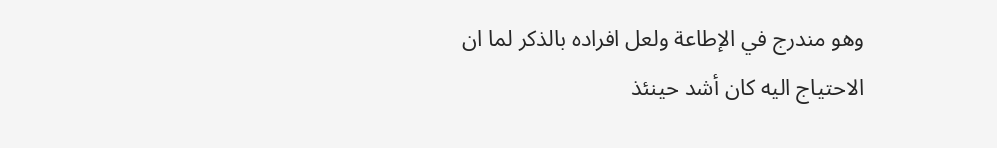وهو مندرج في الإطاعة ولعل افراده بالذكر لما ان الاحتياج اليه كان أشد حينئذ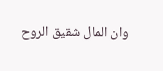وان المال شقيق الروح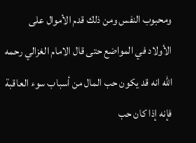ومحبوب النفس ومن ذلك قدم الأموال على الأولاد في المواضع حتى قال الامام الغزالي رحمه اللّه انه قد يكون حب المال من أسباب سوء العاقبة فإنه إذا كان حب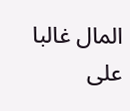المال غالبا على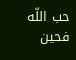حب اللّه فحين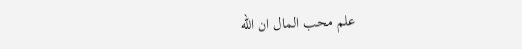علم محب المال ان اللّه